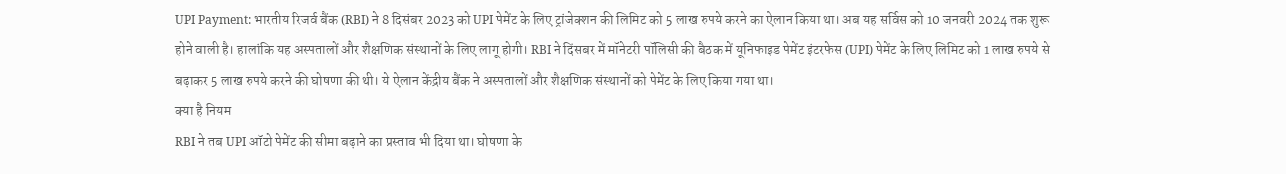UPI Payment: भारतीय रिजर्व बैंक (RBI) ने 8 दिसंबर 2023 को UPI पेमेंट के लिए ट्रांजेक्शन की लिमिट को 5 लाख रुपये करने का ऐलान किया था। अब यह सर्विस को 10 जनवरी 2024 तक शुरू होने वाली है। हालांकि यह अस्पतालों और शैक्षणिक संस्थानों के लिए लागू होगी। RBI ने दिंसबर में मॉनेटरी पॉलिसी की बैठक में यूनिफाइड पेमेंट इंटरफेस (UPI) पेमेंट के लिए लिमिट को 1 लाख रुपये से बढ़ाकर 5 लाख रुपये करने की घोषणा की थी। ये ऐलान केंद्रीय बैंक ने अस्पतालों और शैक्षणिक संस्थानों को पेमेंट के लिए किया गया था।
क्या है नियम
RBI ने तब UPI ऑटो पेमेंट की सीमा बढ़ाने का प्रस्ताव भी दिया था। घोषणा के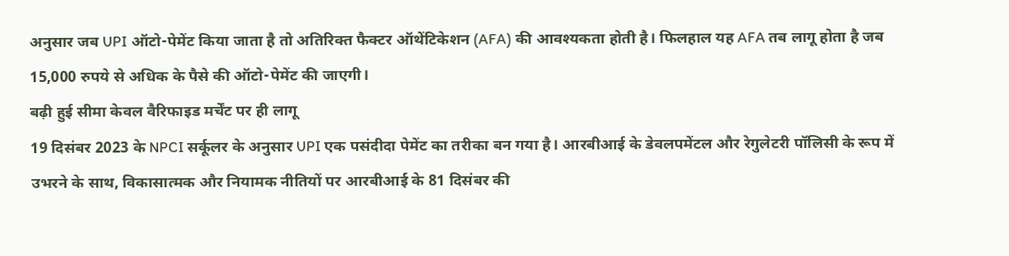अनुसार जब UPI ऑटो-पेमेंट किया जाता है तो अतिरिक्त फैक्टर ऑथेंटिकेशन (AFA) की आवश्यकता होती है। फिलहाल यह AFA तब लागू होता है जब 15,000 रुपये से अधिक के पैसे की ऑटो-पेमेंट की जाएगी।
बढ़ी हुई सीमा केवल वैरिफाइड मर्चेंट पर ही लागू
19 दिसंबर 2023 के NPCI सर्कूलर के अनुसार UPI एक पसंदीदा पेमेंट का तरीका बन गया है। आरबीआई के डेवलपमेंटल और रेगुलेटरी पॉलिसी के रूप में उभरने के साथ, विकासात्मक और नियामक नीतियों पर आरबीआई के 81 दिसंबर की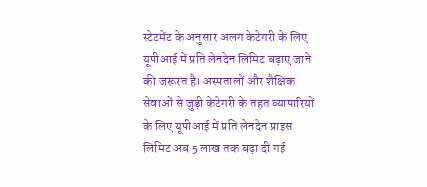स्टेटमेंट के अनुसार अलग केटेगरी के लिए यूपीआई में प्रति लेनदेन लिमिट बढ़ाए जाने की जरूरत है। अस्पतालों और शैक्षिक सेवाओं से जुड़ी केटेगरी के तहत व्यापारियों के लिए यूपीआई में प्रति लेनदेन प्राइस लिमिट अब 5 लाख तक बढ़ा दी गई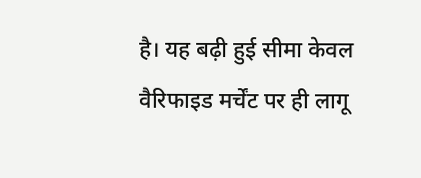है। यह बढ़ी हुई सीमा केवल वैरिफाइड मर्चेंट पर ही लागू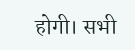होगी। सभी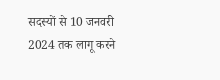सदस्यों से 10 जनवरी 2024 तक लागू करने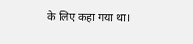के लिए कहा गया था।